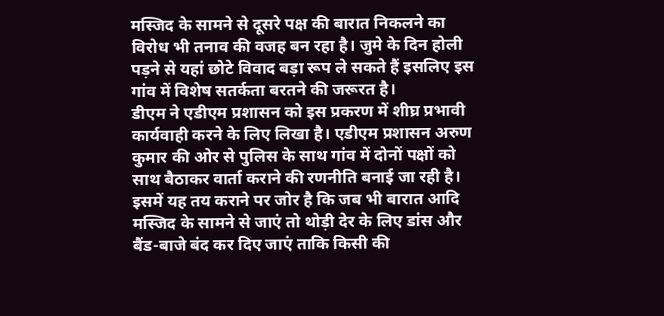मस्जिद के सामने से दूसरे पक्ष की बारात निकलने का विरोध भी तनाव की वजह बन रहा है। जुमे के दिन होली पड़ने से यहां छोटे विवाद बड़ा रूप ले सकते हैं इसलिए इस गांव में विशेष सतर्कता बरतने की जरूरत है।
डीएम ने एडीएम प्रशासन को इस प्रकरण में शीघ्र प्रभावी कार्यवाही करने के लिए लिखा है। एडीएम प्रशासन अरुण कुमार की ओर से पुलिस के साथ गांव में दोनों पक्षों को साथ बैठाकर वार्ता कराने की रणनीति बनाई जा रही है। इसमें यह तय कराने पर जोर है कि जब भी बारात आदि मस्जिद के सामने से जाएं तो थोड़ी देर के लिए डांस और बैंड-बाजे बंद कर दिए जाएं ताकि किसी की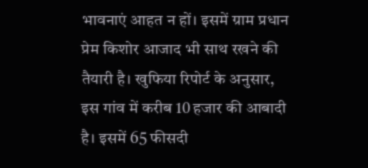भावनाएं आहत न हों। इसमें ग्राम प्रधान प्रेम किशोर आजाद भी साथ रखने की तैयारी है। खुफिया रिपोर्ट के अनुसार, इस गांव में करीब 10 हजार की आबादी है। इसमें 65 फीसदी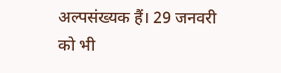अल्पसंख्यक हैं। 29 जनवरी को भी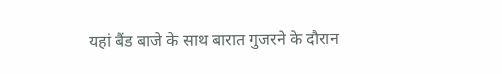यहां बैंड बाजे के साथ बारात गुजरने के दौरान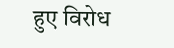हुए विरोध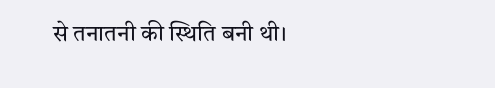से तनातनी की स्थिति बनी थी।